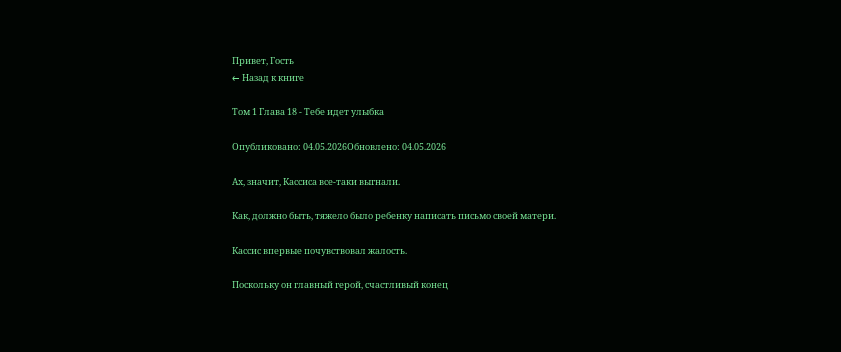Привет, Гость
← Назад к книге

Том 1 Глава 18 - Тебе идет улыбка

Опубликовано: 04.05.2026Обновлено: 04.05.2026

Ах, значит, Кассиса все-таки выгнали.

Как, должно быть, тяжело было ребенку написать письмо своей матери.

Кассис впервые почувствовал жалость.

Поскольку он главный герой, счастливый конец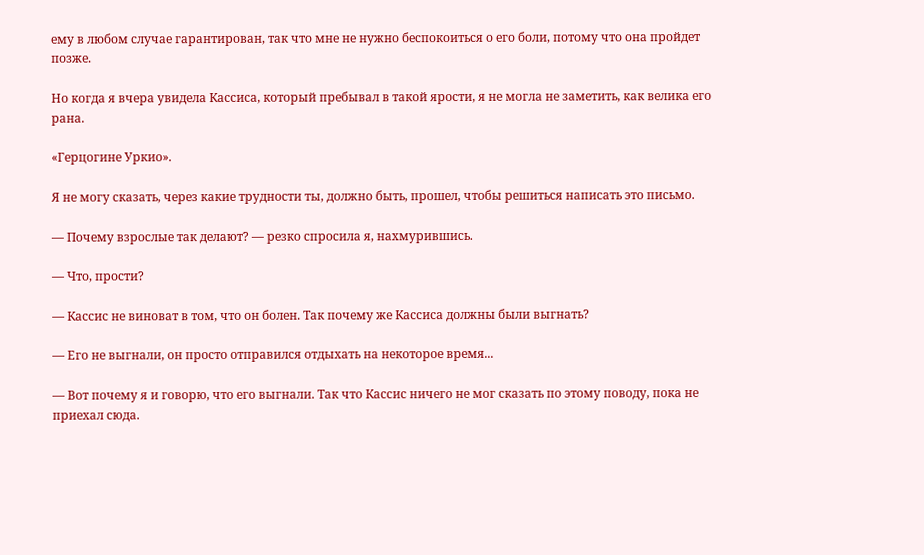ему в любом случае гарантирован, так что мне не нужно беспокоиться о его боли, потому что она пройдет позже.

Но когда я вчера увидела Кассиса, который пребывал в такой ярости, я не могла не заметить, как велика его рана.

«Герцогине Уркио».

Я не могу сказать, через какие трудности ты, должно быть, прошел, чтобы решиться написать это письмо.

— Почему взрослые так делают? — резко спросила я, нахмурившись.

— Что, прости?

— Кассис не виноват в том, что он болен. Так почему же Кассиса должны были выгнать?

— Его не выгнали, он просто отправился отдыхать на некоторое время...

— Вот почему я и говорю, что его выгнали. Так что Кассис ничего не мог сказать по этому поводу, пока не приехал сюда.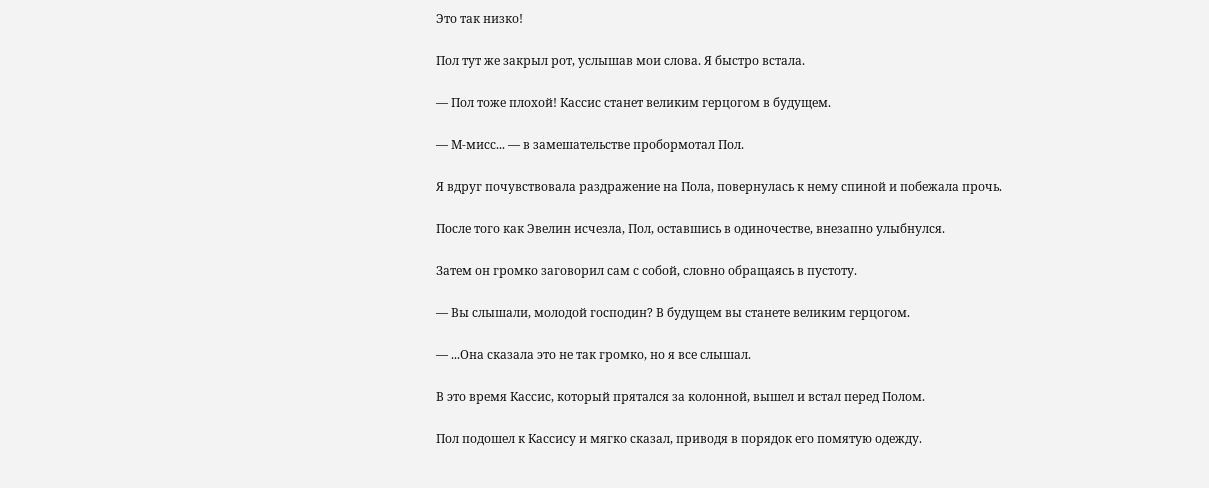Это так низко!

Пол тут же закрыл рот, услышав мои слова. Я быстро встала.

— Пол тоже плохой! Кассис станет великим герцогом в будущем.

— М-мисс... — в замешательстве пробормотал Пол.

Я вдруг почувствовала раздражение на Пола, повернулась к нему спиной и побежала прочь.

После того как Эвелин исчезла, Пол, оставшись в одиночестве, внезапно улыбнулся.

Затем он громко заговорил сам с собой, словно обращаясь в пустоту.

— Вы слышали, молодой господин? В будущем вы станете великим герцогом.

— ...Она сказала это не так громко, но я все слышал.

В это время Кассис, который прятался за колонной, вышел и встал перед Полом.

Пол подошел к Кассису и мягко сказал, приводя в порядок его помятую одежду.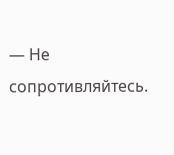— Не сопротивляйтесь.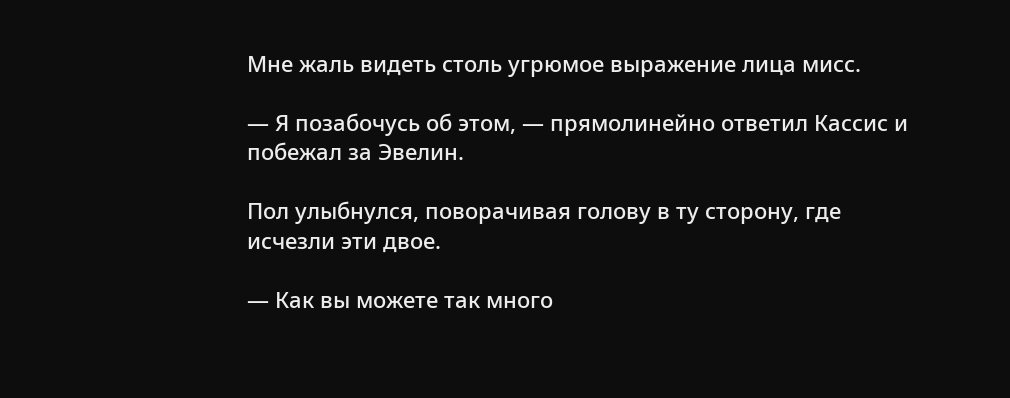Мне жаль видеть столь угрюмое выражение лица мисс.

— Я позабочусь об этом, — прямолинейно ответил Кассис и побежал за Эвелин.

Пол улыбнулся, поворачивая голову в ту сторону, где исчезли эти двое.

— Как вы можете так много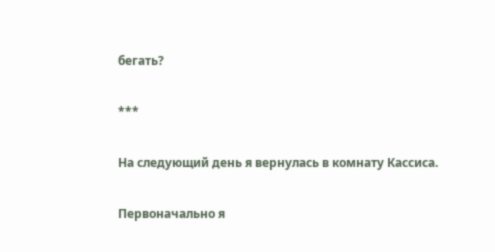бегать?

***

На следующий день я вернулась в комнату Кассиса.

Первоначально я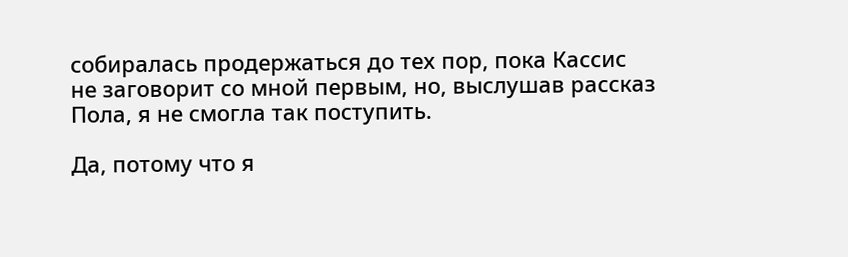собиралась продержаться до тех пор, пока Кассис не заговорит со мной первым, но, выслушав рассказ Пола, я не смогла так поступить.

Да, потому что я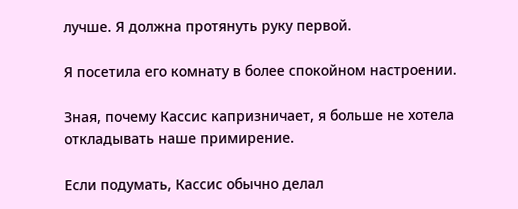лучше. Я должна протянуть руку первой.

Я посетила его комнату в более спокойном настроении.

Зная, почему Кассис капризничает, я больше не хотела откладывать наше примирение.

Если подумать, Кассис обычно делал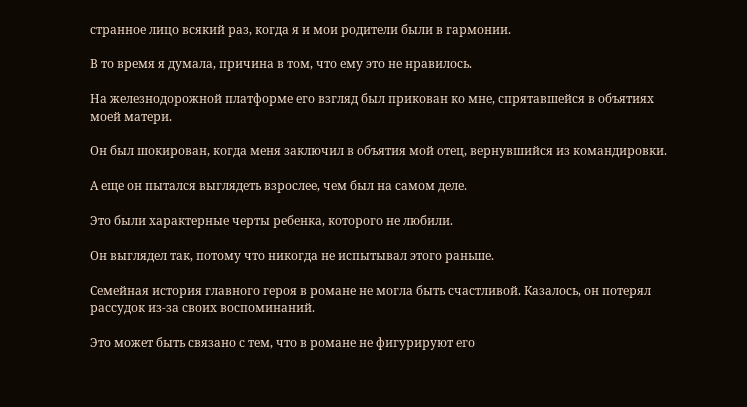странное лицо всякий раз, когда я и мои родители были в гармонии.

В то время я думала, причина в том, что ему это не нравилось.

На железнодорожной платформе его взгляд был прикован ко мне, спрятавшейся в объятиях моей матери.

Он был шокирован, когда меня заключил в объятия мой отец, вернувшийся из командировки.

А еще он пытался выглядеть взрослее, чем был на самом деле.

Это были характерные черты ребенка, которого не любили.

Он выглядел так, потому что никогда не испытывал этого раньше.

Семейная история главного героя в романе не могла быть счастливой. Казалось, он потерял рассудок из-за своих воспоминаний.

Это может быть связано с тем, что в романе не фигурируют его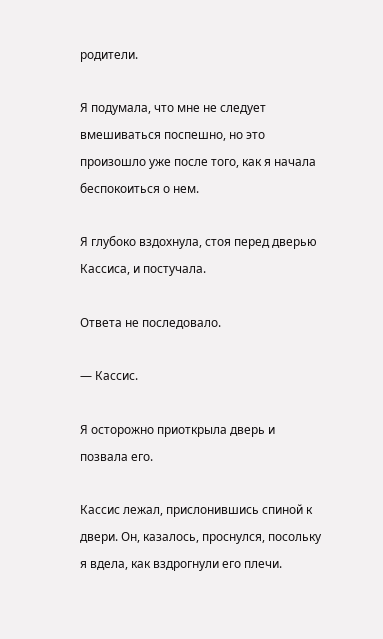родители.

Я подумала, что мне не следует вмешиваться поспешно, но это произошло уже после того, как я начала беспокоиться о нем.

Я глубоко вздохнула, стоя перед дверью Кассиса, и постучала.

Ответа не последовало.

— Кассис.

Я осторожно приоткрыла дверь и позвала его.

Кассис лежал, прислонившись спиной к двери. Он, казалось, проснулся, посольку я вдела, как вздрогнули его плечи.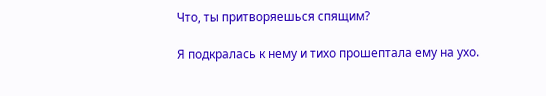Что, ты притворяешься спящим?

Я подкралась к нему и тихо прошептала ему на ухо.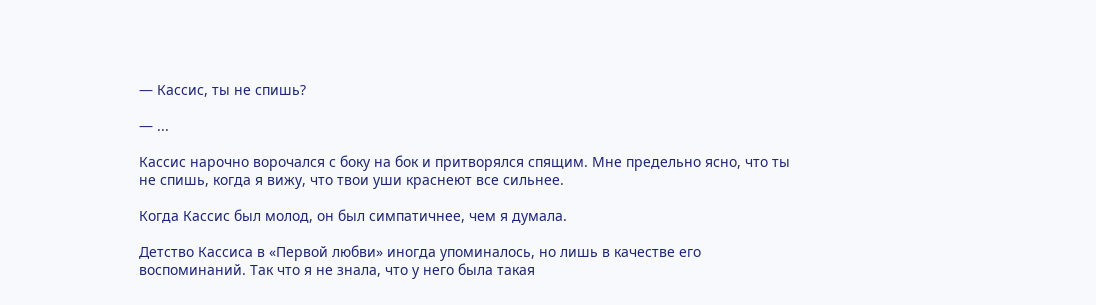— Кассис, ты не спишь?

— ...

Кассис нарочно ворочался с боку на бок и притворялся спящим. Мне предельно ясно, что ты не спишь, когда я вижу, что твои уши краснеют все сильнее.

Когда Кассис был молод, он был симпатичнее, чем я думала.

Детство Кассиса в «Первой любви» иногда упоминалось, но лишь в качестве его воспоминаний. Так что я не знала, что у него была такая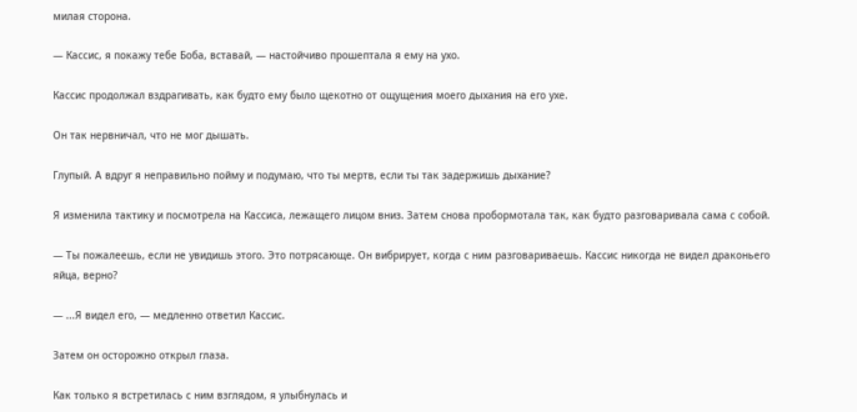милая сторона.

— Кассис, я покажу тебе Боба, вставай, — настойчиво прошептала я ему на ухо.

Кассис продолжал вздрагивать, как будто ему было щекотно от ощущения моего дыхания на его ухе.

Он так нервничал, что не мог дышать.

Глупый. А вдруг я неправильно пойму и подумаю, что ты мертв, если ты так задержишь дыхание?

Я изменила тактику и посмотрела на Кассиса, лежащего лицом вниз. Затем снова пробормотала так, как будто разговаривала сама с собой.

— Ты пожалеешь, если не увидишь этого. Это потрясающе. Он вибрирует, когда с ним разговариваешь. Кассис никогда не видел драконьего яйца, верно?

— ...Я видел его, — медленно ответил Кассис.

Затем он осторожно открыл глаза.

Как только я встретилась с ним взглядом, я улыбнулась и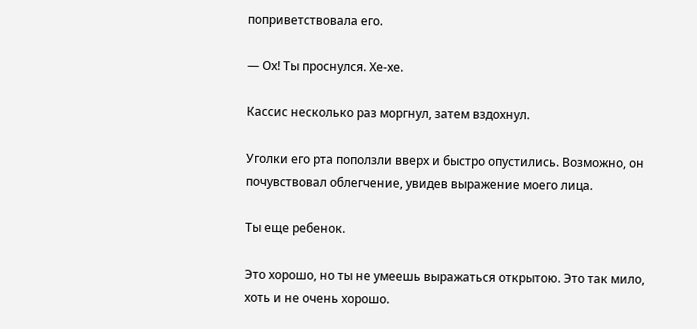поприветствовала его.

— Ох! Ты проснулся. Хе-хе.

Кассис несколько раз моргнул, затем вздохнул.

Уголки его рта поползли вверх и быстро опустились. Возможно, он почувствовал облегчение, увидев выражение моего лица.

Ты еще ребенок.

Это хорошо, но ты не умеешь выражаться открытою. Это так мило, хоть и не очень хорошо.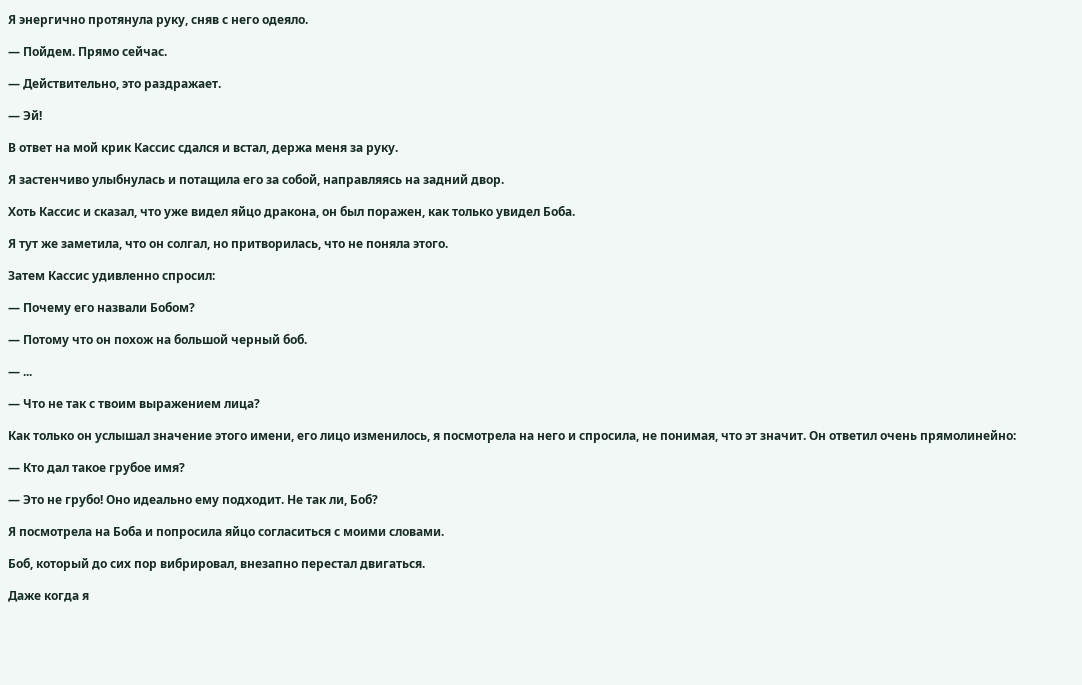Я энергично протянула руку, сняв с него одеяло.

— Пойдем. Прямо сейчас.

— Действительно, это раздражает.

— Эй!

В ответ на мой крик Кассис сдался и встал, держа меня за руку.

Я застенчиво улыбнулась и потащила его за собой, направляясь на задний двор.

Хоть Кассис и сказал, что уже видел яйцо дракона, он был поражен, как только увидел Боба.

Я тут же заметила, что он солгал, но притворилась, что не поняла этого.

Затем Кассис удивленно спросил:

— Почему его назвали Бобом?

— Потому что он похож на большой черный боб.

— ...

— Что не так с твоим выражением лица?

Как только он услышал значение этого имени, его лицо изменилось, я посмотрела на него и спросила, не понимая, что эт значит. Он ответил очень прямолинейно:

— Кто дал такое грубое имя?

— Это не грубо! Оно идеально ему подходит. Не так ли, Боб?

Я посмотрела на Боба и попросила яйцо согласиться с моими словами.

Боб, который до сих пор вибрировал, внезапно перестал двигаться.

Даже когда я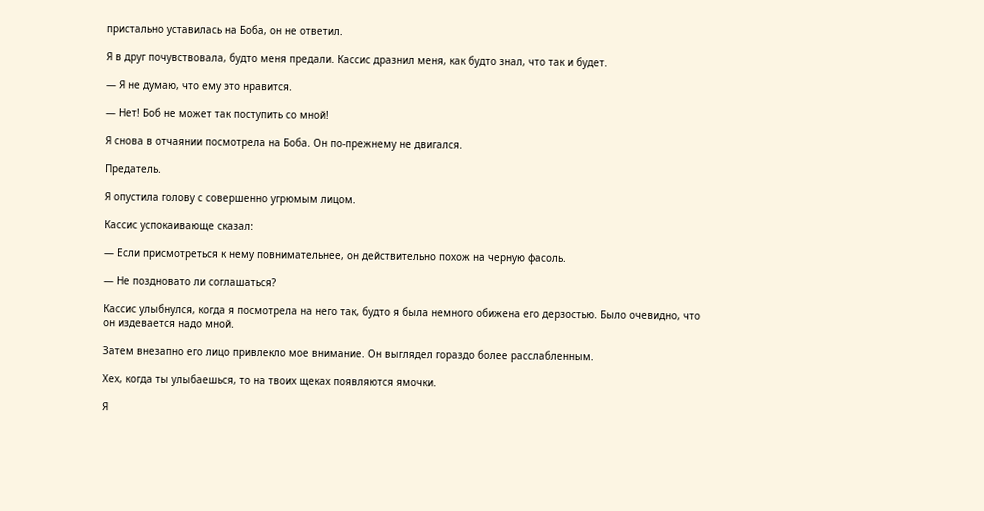пристально уставилась на Боба, он не ответил.

Я в друг почувствовала, будто меня предали. Кассис дразнил меня, как будто знал, что так и будет.

— Я не думаю, что ему это нравится.

— Нет! Боб не может так поступить со мной!

Я снова в отчаянии посмотрела на Боба. Он по-прежнему не двигался.

Предатель.

Я опустила голову с совершенно угрюмым лицом.

Кассис успокаивающе сказал:

— Если присмотреться к нему повнимательнее, он действительно похож на черную фасоль.

— Не поздновато ли соглашаться?

Кассис улыбнулся, когда я посмотрела на него так, будто я была немного обижена его дерзостью. Было очевидно, что он издевается надо мной.

Затем внезапно его лицо привлекло мое внимание. Он выглядел гораздо более расслабленным.

Хех, когда ты улыбаешься, то на твоих щеках появляются ямочки.

Я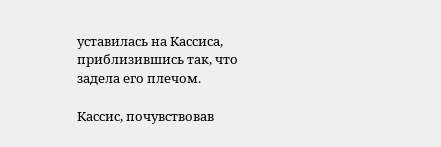уставилась на Кассиса, приблизившись так, что задела его плечом.

Кассис, почувствовав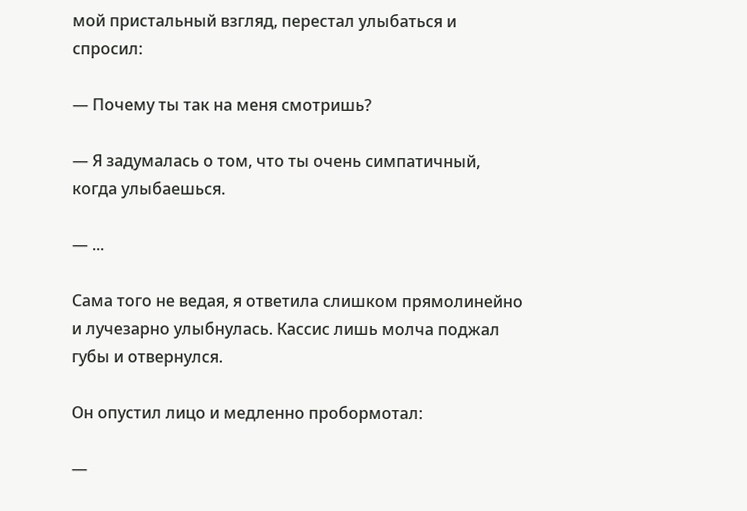мой пристальный взгляд, перестал улыбаться и спросил:

— Почему ты так на меня смотришь?

— Я задумалась о том, что ты очень симпатичный, когда улыбаешься.

— ...

Сама того не ведая, я ответила слишком прямолинейно и лучезарно улыбнулась. Кассис лишь молча поджал губы и отвернулся.

Он опустил лицо и медленно пробормотал:

—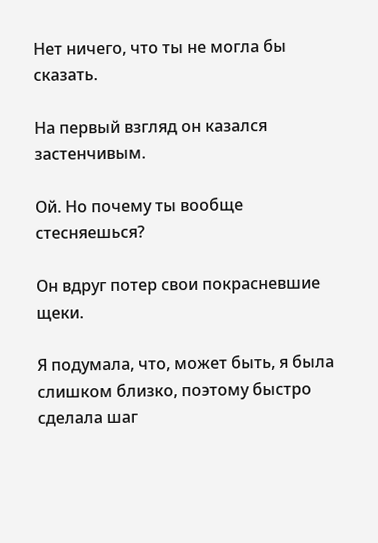Нет ничего, что ты не могла бы сказать.

На первый взгляд он казался застенчивым.

Ой. Но почему ты вообще стесняешься?

Он вдруг потер свои покрасневшие щеки.

Я подумала, что, может быть, я была слишком близко, поэтому быстро сделала шаг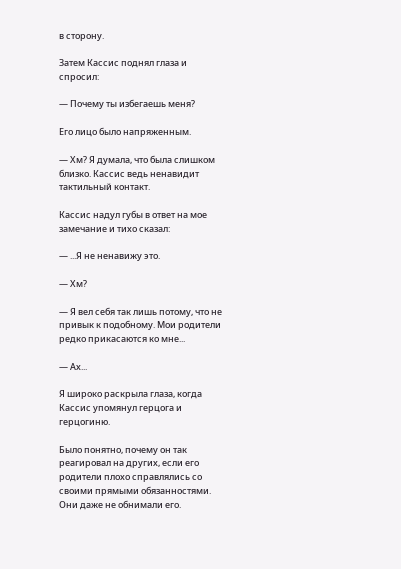в сторону.

Затем Кассис поднял глаза и спросил:

— Почему ты избегаешь меня?

Его лицо было напряженным.

— Хм? Я думала, что была слишком близко. Кассис ведь ненавидит тактильный контакт.

Кассис надул губы в ответ на мое замечание и тихо сказал:

— ...Я не ненавижу это.

— Хм?

— Я вел себя так лишь потому, что не привык к подобному. Мои родители редко прикасаются ко мне...

— Ах...

Я широко раскрыла глаза, когда Кассис упомянул герцога и герцогиню.

Было понятно, почему он так реагировал на других, если его родители плохо справлялись со своими прямыми обязанностями. Они даже не обнимали его.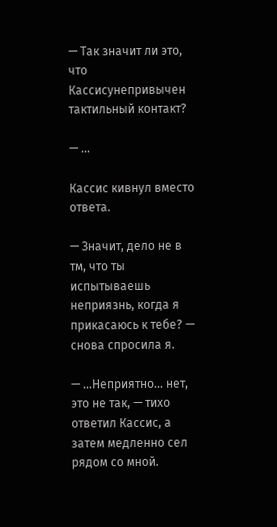— Так значит ли это, что Кассисунепривычен тактильный контакт?

— ...

Кассис кивнул вместо ответа.

— Значит, дело не в тм, что ты испытываешь неприязнь, когда я прикасаюсь к тебе? — снова спросила я.

— ...Неприятно… нет, это не так, — тихо ответил Кассис, а затем медленно сел рядом со мной.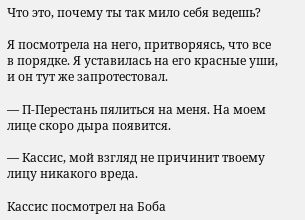Что это, почему ты так мило себя ведешь?

Я посмотрела на него, притворяясь, что все в порядке. Я уставилась на его красные уши, и он тут же запротестовал.

— П-Перестань пялиться на меня. На моем лице скоро дыра появится.

— Кассис, мой взгляд не причинит твоему лицу никакого вреда.

Кассис посмотрел на Боба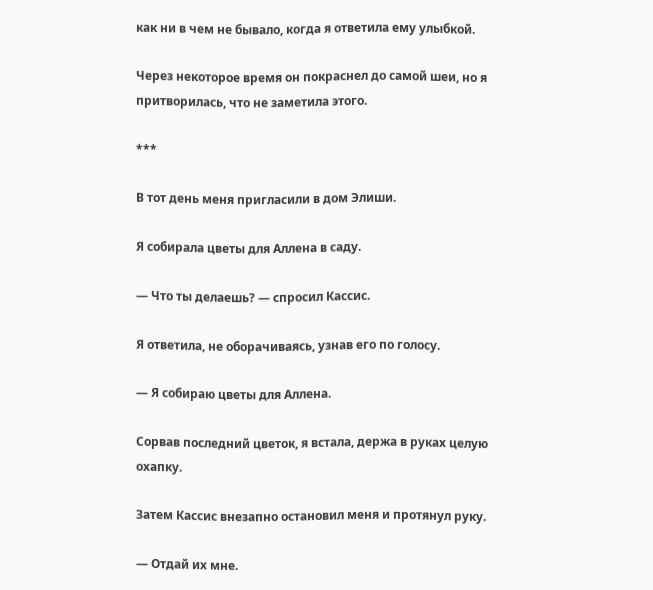как ни в чем не бывало, когда я ответила ему улыбкой.

Через некоторое время он покраснел до самой шеи, но я притворилась, что не заметила этого.

***

В тот день меня пригласили в дом Элиши.

Я собирала цветы для Аллена в саду.

— Что ты делаешь? — спросил Кассис.

Я ответила, не оборачиваясь, узнав его по голосу.

— Я собираю цветы для Аллена.

Сорвав последний цветок, я встала, держа в руках целую охапку.

Затем Кассис внезапно остановил меня и протянул руку.

— Отдай их мне.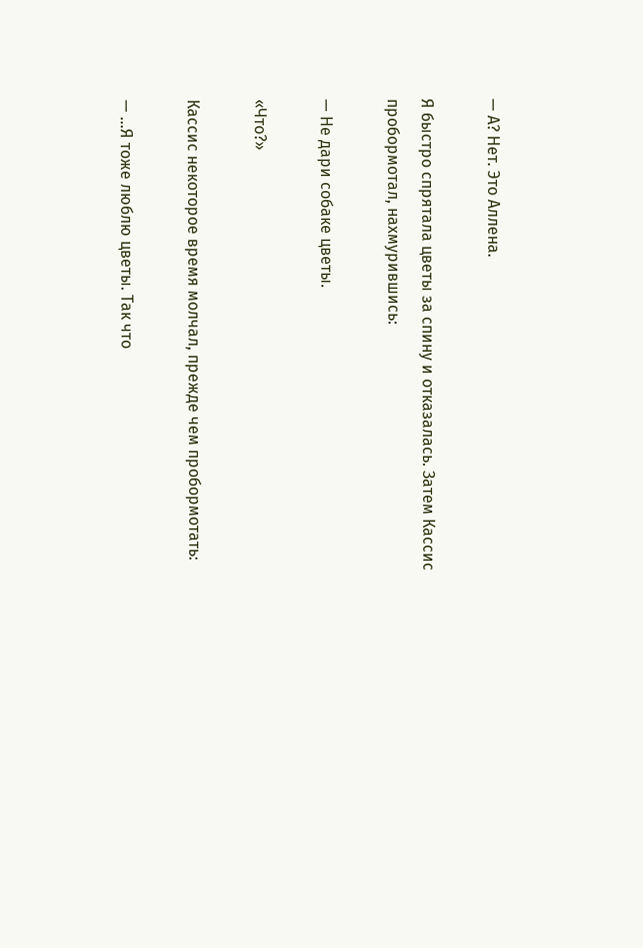— А? Нет. Это Аллена.

Я быстро спрятала цветы за спину и отказалась. Затем Кассис пробормотал, нахмурившись:

— Не дари собаке цветы.

«Что?»

Кассис некоторое время молчал, прежде чем пробормотать:

— ...Я тоже люблю цветы. Так что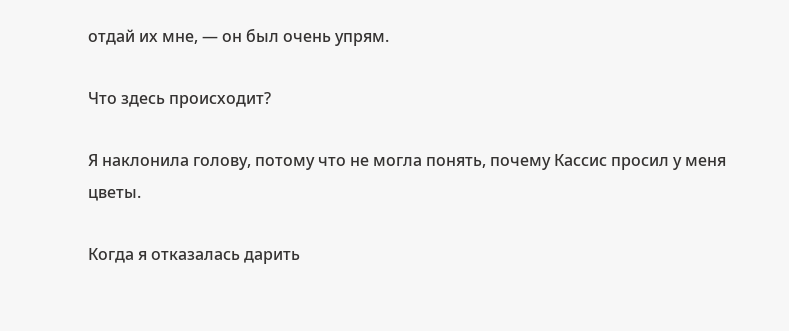отдай их мне, — он был очень упрям.

Что здесь происходит?

Я наклонила голову, потому что не могла понять, почему Кассис просил у меня цветы.

Когда я отказалась дарить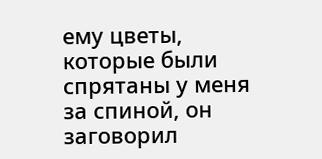ему цветы, которые были спрятаны у меня за спиной, он заговорил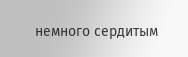немного сердитым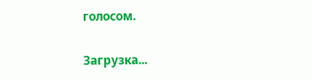голосом.

Загрузка...